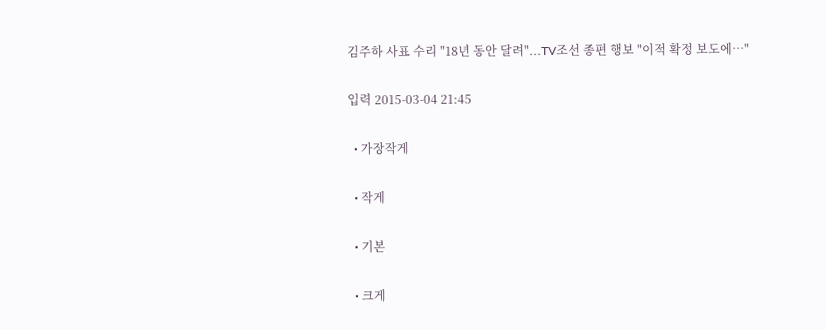김주하 사표 수리 "18년 동안 달려"...TV조선 종편 행보 "이적 확정 보도에…"

입력 2015-03-04 21:45

  • 가장작게

  • 작게

  • 기본

  • 크게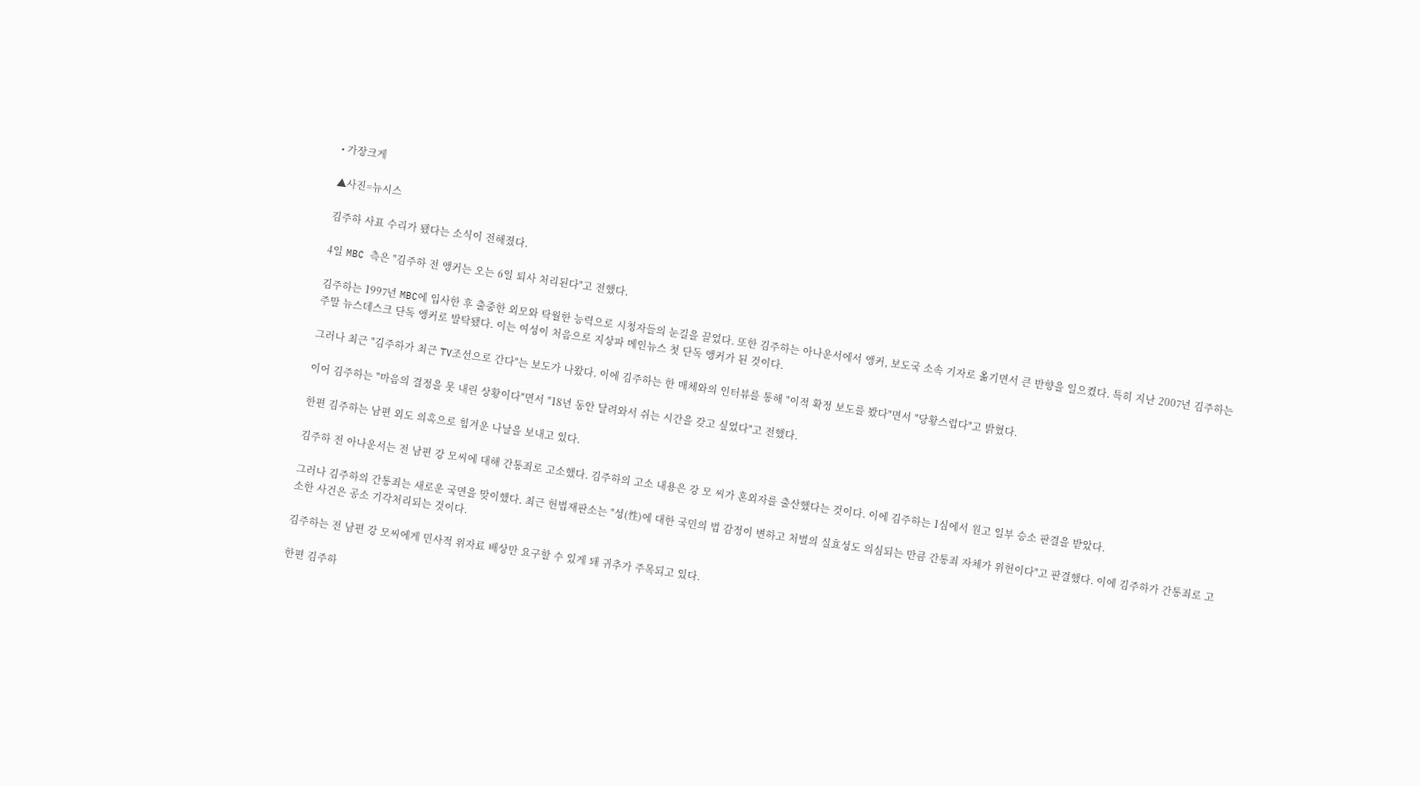• 가장크게

▲사진=뉴시스

김주하 사표 수리가 됐다는 소식이 전해졌다.

4일 MBC 측은 "김주하 전 앵커는 오는 6일 퇴사 처리된다"고 전했다.

김주하는 1997년 MBC에 입사한 후 출중한 외모와 탁월한 능력으로 시청자들의 눈길을 끌었다. 또한 김주하는 아나운서에서 앵커, 보도국 소속 기자로 옮기면서 큰 반향을 일으켰다. 특히 지난 2007년 김주하는 주말 뉴스데스크 단독 앵커로 발탁됐다. 이는 여성이 처음으로 지상파 메인뉴스 첫 단독 앵커가 된 것이다.

그러나 최근 "김주하가 최근 TV조선으로 간다"는 보도가 나왔다. 이에 김주하는 한 매체와의 인터뷰를 통해 "이적 확정 보도를 봤다"면서 "당황스럽다"고 밝혔다.

이어 김주하는 "마음의 결정을 못 내린 상황이다"면서 "18년 동안 달려와서 쉬는 시간을 갖고 싶었다"고 전했다.

한편 김주하는 남편 외도 의혹으로 힘겨운 나날을 보내고 있다.

김주하 전 아나운서는 전 남편 강 모씨에 대해 간통죄로 고소했다. 김주하의 고소 내용은 강 모 씨가 혼외자를 출산했다는 것이다. 이에 김주하는 1심에서 원고 일부 승소 판결을 받았다.

그러나 김주하의 간통죄는 새로운 국면을 맞이했다. 최근 헌법재판소는 "성(性)에 대한 국민의 법 감정이 변하고 처벌의 실효성도 의심되는 만큼 간통죄 자체가 위헌이다"고 판결했다. 이에 김주하가 간통죄로 고소한 사건은 공소 기각처리되는 것이다.

김주하는 전 남편 강 모씨에게 민사적 위자료 배상만 요구할 수 있게 돼 귀추가 주목되고 있다.

한편 김주하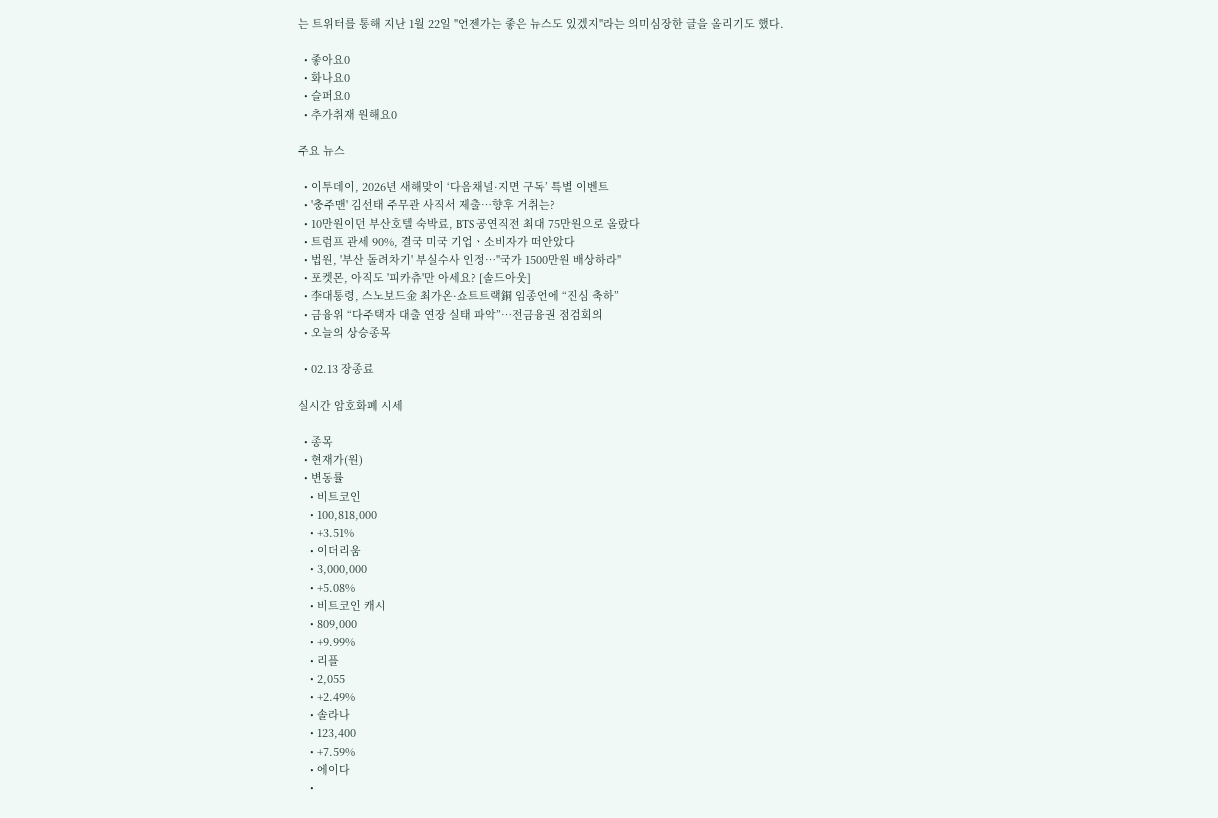는 트위터를 통해 지난 1월 22일 "언젠가는 좋은 뉴스도 있겠지"라는 의미심장한 글을 올리기도 했다.

  • 좋아요0
  • 화나요0
  • 슬퍼요0
  • 추가취재 원해요0

주요 뉴스

  • 이투데이, 2026년 새해맞이 ‘다음채널·지면 구독’ 특별 이벤트
  • '충주맨' 김선태 주무관 사직서 제출…향후 거취는?
  • 10만원이던 부산호텔 숙박료, BTS 공연직전 최대 75만원으로 올랐다
  • 트럼프 관세 90%, 결국 미국 기업ㆍ소비자가 떠안았다
  • 법원, '부산 돌려차기' 부실수사 인정…"국가 1500만원 배상하라"
  • 포켓몬, 아직도 '피카츄'만 아세요? [솔드아웃]
  • 李대통령, 스노보드金 최가온·쇼트트랙銅 임종언에 “진심 축하”
  • 금융위 “다주택자 대출 연장 실태 파악”⋯전금융권 점검회의
  • 오늘의 상승종목

  • 02.13 장종료

실시간 암호화폐 시세

  • 종목
  • 현재가(원)
  • 변동률
    • 비트코인
    • 100,818,000
    • +3.51%
    • 이더리움
    • 3,000,000
    • +5.08%
    • 비트코인 캐시
    • 809,000
    • +9.99%
    • 리플
    • 2,055
    • +2.49%
    • 솔라나
    • 123,400
    • +7.59%
    • 에이다
    •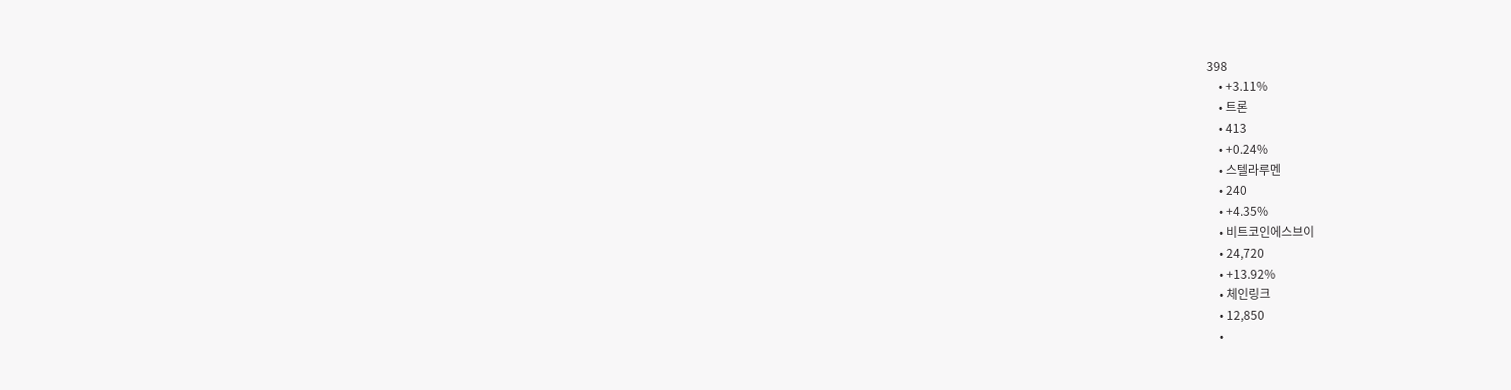398
    • +3.11%
    • 트론
    • 413
    • +0.24%
    • 스텔라루멘
    • 240
    • +4.35%
    • 비트코인에스브이
    • 24,720
    • +13.92%
    • 체인링크
    • 12,850
    •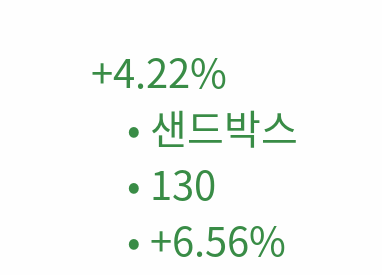+4.22%
    • 샌드박스
    • 130
    • +6.56%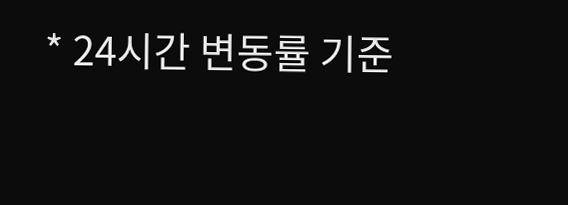* 24시간 변동률 기준